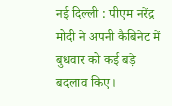नई दिल्ली : पीएम नरेंद्र मोदी ने अपनी कैबिनेट में बुधवार को कई बड़े बदलाव किए।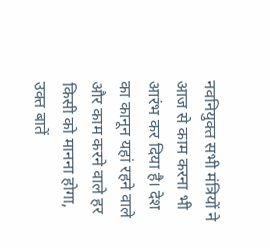नवनियुक्त सभी मंत्रियों ने आज से काम करना भी आरंभ कर दिया है। देश का कानून यहां रहने वाले और काम करने वाले हर किसी को मानना होगा, उक्त बातें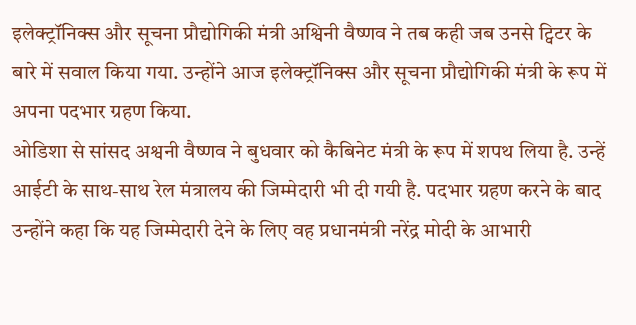इलेक्ट्रॉनिक्स और सूचना प्रौद्योगिकी मंत्री अश्विनी वैष्णव ने तब कही जब उनसे ट्विटर के बारे में सवाल किया गया. उन्होंने आज इलेक्ट्रॉनिक्स और सूचना प्रौद्योगिकी मंत्री के रूप में अपना पदभार ग्रहण किया.
ओडिशा से सांसद अश्वनी वैष्णव ने बुधवार को कैबिनेट मंत्री के रूप में शपथ लिया है. उन्हें आईटी के साथ-साथ रेल मंत्रालय की जिम्मेदारी भी दी गयी है. पदभार ग्रहण करने के बाद उन्होंने कहा कि यह जिम्मेदारी देने के लिए वह प्रधानमंत्री नरेंद्र मोदी के आभारी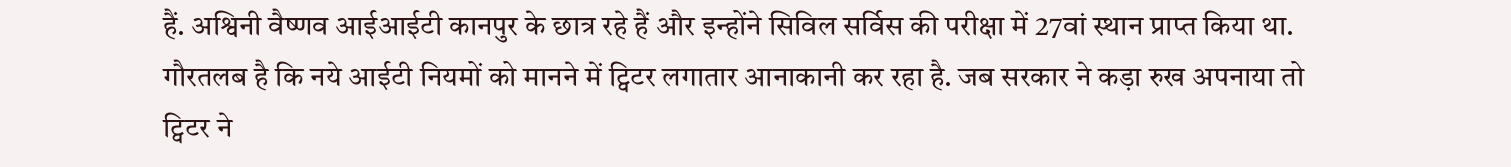हैं. अश्विनी वैष्णव आईआईटी कानपुर के छात्र रहे हैं और इन्होंने सिविल सर्विस की परीक्षा में 27वां स्थान प्राप्त किया था.
गौरतलब है कि नये आईटी नियमों को मानने में ट्विटर लगातार आनाकानी कर रहा है. जब सरकार ने कड़ा रुख अपनाया तो ट्विटर ने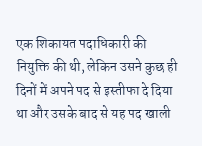एक शिकायत पदाधिकारी की नियुक्ति की थी, लेकिन उसने कुछ ही दिनों में अपने पद से इस्तीफा दे दिया था और उसके बाद से यह पद खाली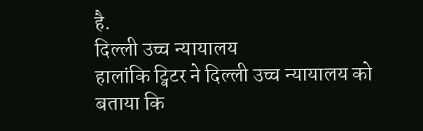है.
दिल्ली उच्च न्यायालय
हालांकि ट्विटर ने दिल्ली उच्च न्यायालय को बताया कि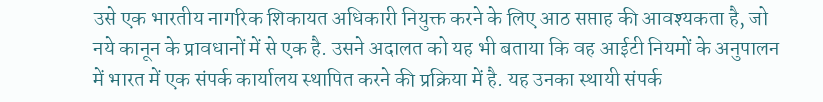उसे एक भारतीय नागरिक शिकायत अधिकारी नियुक्त करने के लिए आठ सप्ताह की आवश्यकता है, जो नये कानून के प्रावधानों में से एक है. उसने अदालत को यह भी बताया कि वह आईटी नियमों के अनुपालन में भारत में एक संपर्क कार्यालय स्थापित करने की प्रक्रिया में है. यह उनका स्थायी संपर्क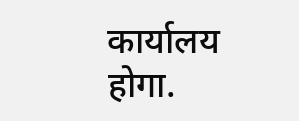कार्यालय होगा.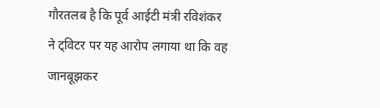गौरतलब है कि पूर्व आईटी मंत्री रविशंकर ने ट्विटर पर यह आरोप लगाया था कि वह जानबूझकर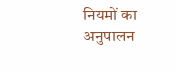नियमों का अनुपालन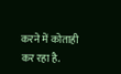करने में कोताही कर रहा है.